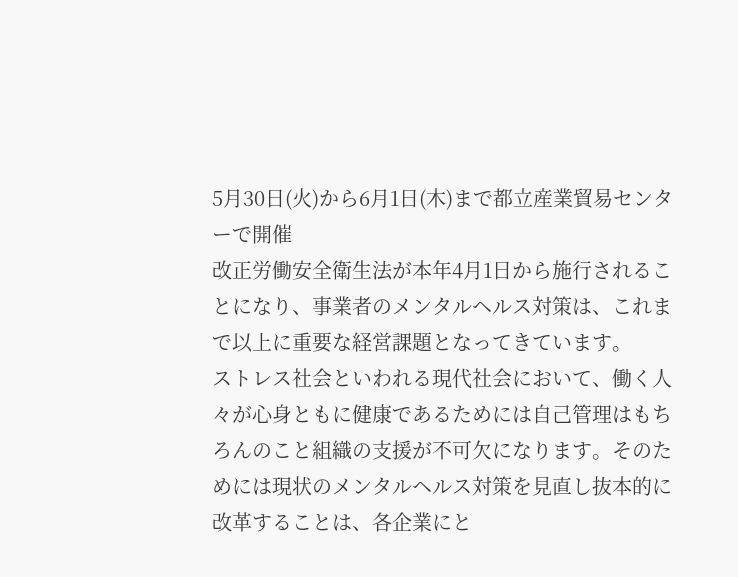5月30日(火)から6月1日(木)まで都立産業貿易センターで開催
改正労働安全衛生法が本年4月1日から施行されることになり、事業者のメンタルヘルス対策は、これまで以上に重要な経営課題となってきています。
ストレス社会といわれる現代社会において、働く人々が心身ともに健康であるためには自己管理はもちろんのこと組織の支援が不可欠になります。そのためには現状のメンタルヘルス対策を見直し抜本的に改革することは、各企業にと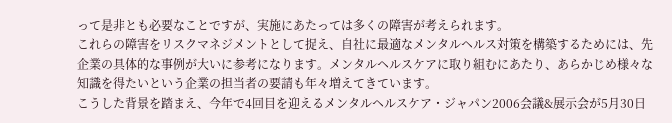って是非とも必要なことですが、実施にあたっては多くの障害が考えられます。
これらの障害をリスクマネジメントとして捉え、自社に最適なメンタルヘルス対策を構築するためには、先企業の具体的な事例が大いに参考になります。メンタルヘルスケアに取り組むにあたり、あらかじめ様々な知識を得たいという企業の担当者の要請も年々増えてきています。
こうした背景を踏まえ、今年で4回目を迎えるメンタルヘルスケア・ジャパン2006会議&展示会が5月30日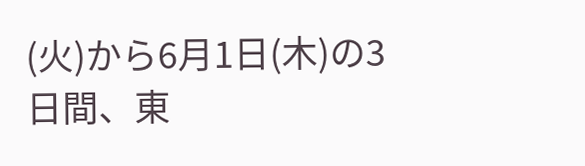(火)から6月1日(木)の3日間、東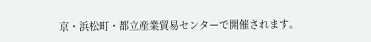京・浜松町・都立産業貿易センターで開催されます。